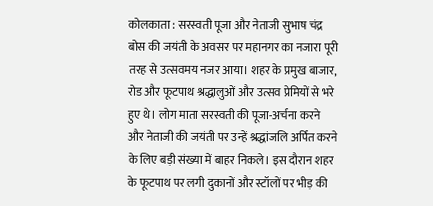कोलकाता : सरस्वती पूजा और नेताजी सुभाष चंद्र बोस की जयंती के अवसर पर महानगर का नजारा पूरी तरह से उत्सवमय नजर आया। शहर के प्रमुख बाजार, रोड और फूटपाथ श्रद्धालुओं और उत्सव प्रेमियों से भरे हुए थे। लोग माता सरस्वती की पूजा-अर्चना करने और नेताजी की जयंती पर उन्हें श्रद्धांजलि अर्पित करने के लिए बड़ी संख्या में बाहर निकले। इस दौरान शहर के फूटपाथ पर लगी दुकानों और स्टॉलों पर भीड़ की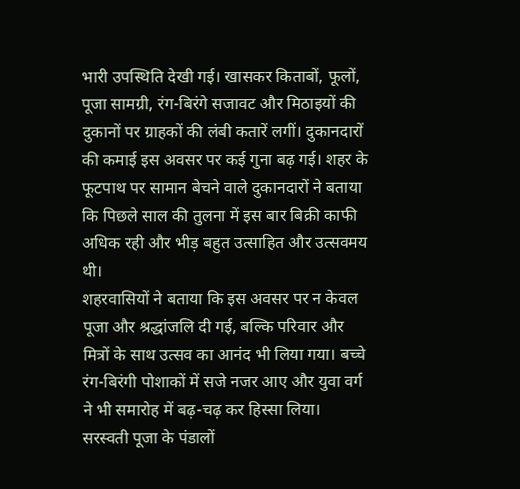भारी उपस्थिति देखी गई। खासकर किताबों, फूलों, पूजा सामग्री, रंग-बिरंगे सजावट और मिठाइयों की दुकानों पर ग्राहकों की लंबी कतारें लगीं। दुकानदारों की कमाई इस अवसर पर कई गुना बढ़ गई। शहर के फूटपाथ पर सामान बेचने वाले दुकानदारों ने बताया कि पिछले साल की तुलना में इस बार बिक्री काफी अधिक रही और भीड़ बहुत उत्साहित और उत्सवमय थी।
शहरवासियों ने बताया कि इस अवसर पर न केवल पूजा और श्रद्धांजलि दी गई, बल्कि परिवार और मित्रों के साथ उत्सव का आनंद भी लिया गया। बच्चे रंग-बिरंगी पोशाकों में सजे नजर आए और युवा वर्ग ने भी समारोह में बढ़-चढ़ कर हिस्सा लिया। सरस्वती पूजा के पंडालों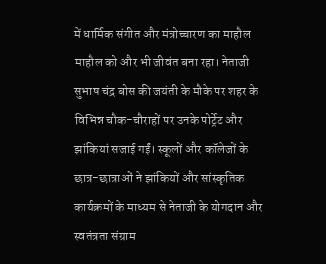में धार्मिक संगीत और मंत्रोच्चारण का माहौल माहौल को और भी जीवंत बना रहा। नेताजी सुभाष चंद्र बोस की जयंती के मौके पर शहर के विभिन्न चौक-चौराहों पर उनके पोर्ट्रेट और झांकियां सजाई गईं। स्कूलों और कॉलेजों के छात्र-छात्राओं ने झांकियों और सांस्कृतिक कार्यक्रमों के माध्यम से नेताजी के योगदान और स्वतंत्रता संग्राम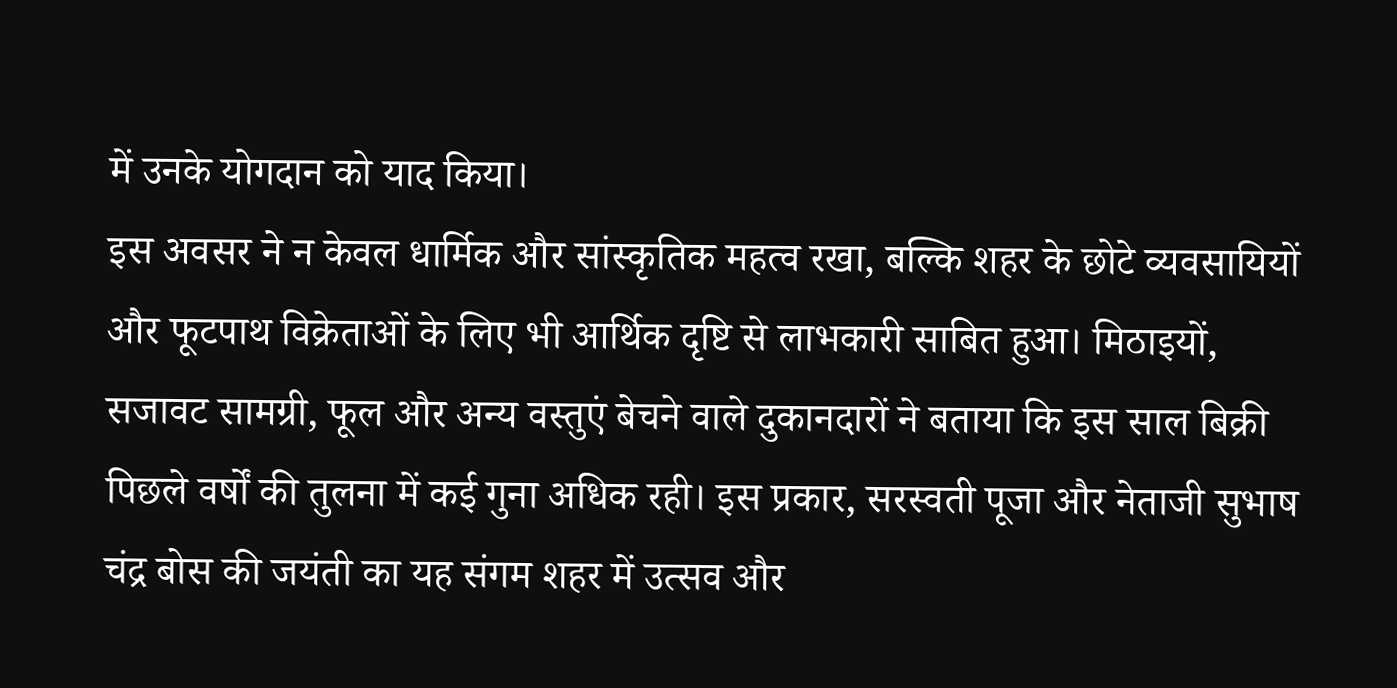में उनके योगदान को याद किया।
इस अवसर ने न केवल धार्मिक और सांस्कृतिक महत्व रखा, बल्कि शहर के छोटे व्यवसायियों और फूटपाथ विक्रेताओं के लिए भी आर्थिक दृष्टि से लाभकारी साबित हुआ। मिठाइयों, सजावट सामग्री, फूल और अन्य वस्तुएं बेचने वाले दुकानदारों ने बताया कि इस साल बिक्री पिछले वर्षों की तुलना में कई गुना अधिक रही। इस प्रकार, सरस्वती पूजा और नेताजी सुभाष चंद्र बोस की जयंती का यह संगम शहर में उत्सव और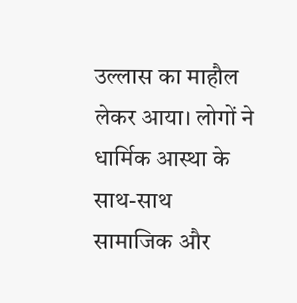उल्लास का माहौल लेकर आया। लोगों ने धार्मिक आस्था के साथ-साथ सामाजिक और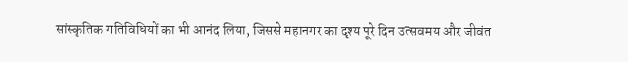सांस्कृतिक गतिविधियों का भी आनंद लिया, जिससे महानगर का दृश्य पूरे दिन उत्सवमय और जीवंत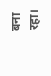बना रहा।